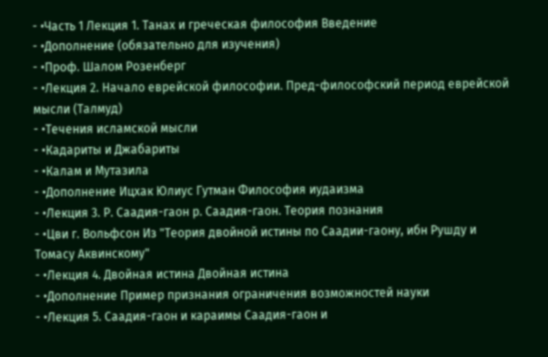- •Часть 1 Лекция 1. Танах и греческая философия Введение
- •Дополнение (обязательно для изучения)
- •Проф. Шалом Розенберг
- •Лекция 2. Начало еврейской философии. Пред-философский период еврейской мысли (Талмуд)
- •Течения исламской мысли
- •Кадариты и Джабариты
- •Калам и Мутазила
- •Дополнение Ицхак Юлиус Гутман Философия иудаизма
- •Лекция 3. Р. Саадия-гаон р. Саадия-гаон. Теория познания
- •Цви г. Вольфсон Из "Теория двойной истины по Саадии-гаону, ибн Рушду и Томасу Аквинскому"
- •Лекция 4. Двойная истина Двойная истина
- •Дополнение Пример признания ограничения возможностей науки
- •Лекция 5. Саадия-гаон и караимы Саадия-гаон и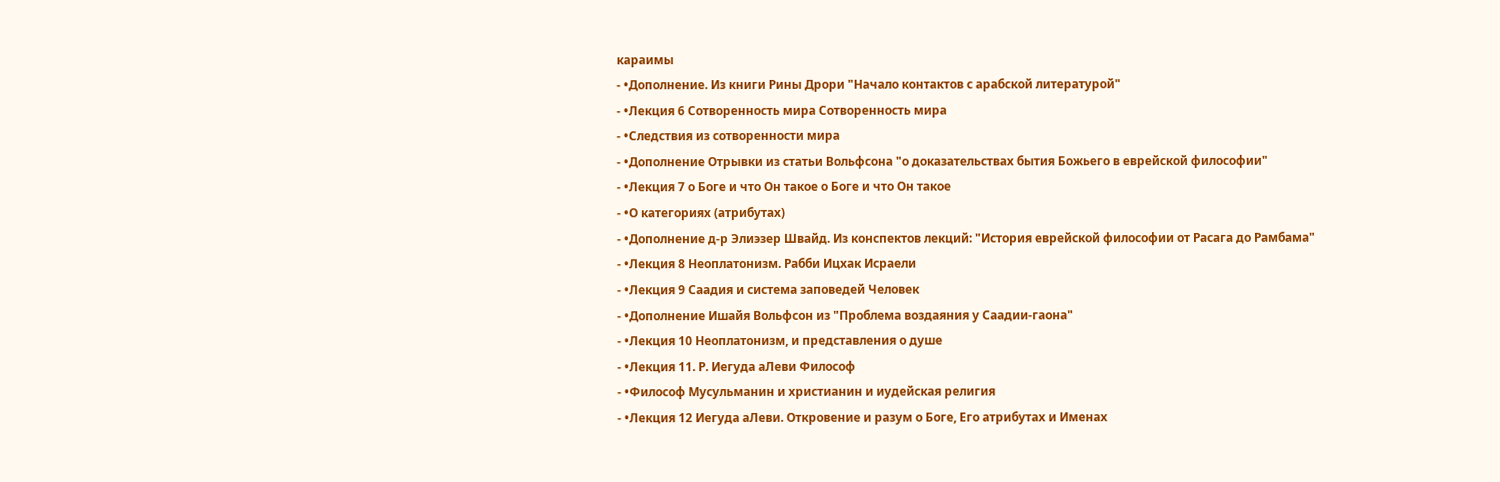караимы
- •Дополнение. Из книги Рины Дрори "Начало контактов с арабской литературой"
- •Лекция 6 Сотворенность мира Сотворенность мира
- •Следствия из сотворенности мира
- •Дополнение Отрывки из статьи Вольфсона "о доказательствах бытия Божьего в еврейской философии"
- •Лекция 7 о Боге и что Он такое о Боге и что Он такое
- •О категориях (атрибутах)
- •Дополнение д-р Элиэзер Швайд. Из конспектов лекций: "История еврейской философии от Расага до Рамбама"
- •Лекция 8 Неоплатонизм. Рабби Ицхак Исраели
- •Лекция 9 Саадия и система заповедей Человек
- •Дополнение Ишайя Вольфсон из "Проблема воздаяния у Саадии-гаона"
- •Лекция 10 Неоплатонизм, и представления о душе
- •Лекция 11. Р. Иегуда аЛеви Философ
- •Философ Мусульманин и христианин и иудейская религия
- •Лекция 12 Иегуда аЛеви. Откровение и разум о Боге, Его атрибутах и Именах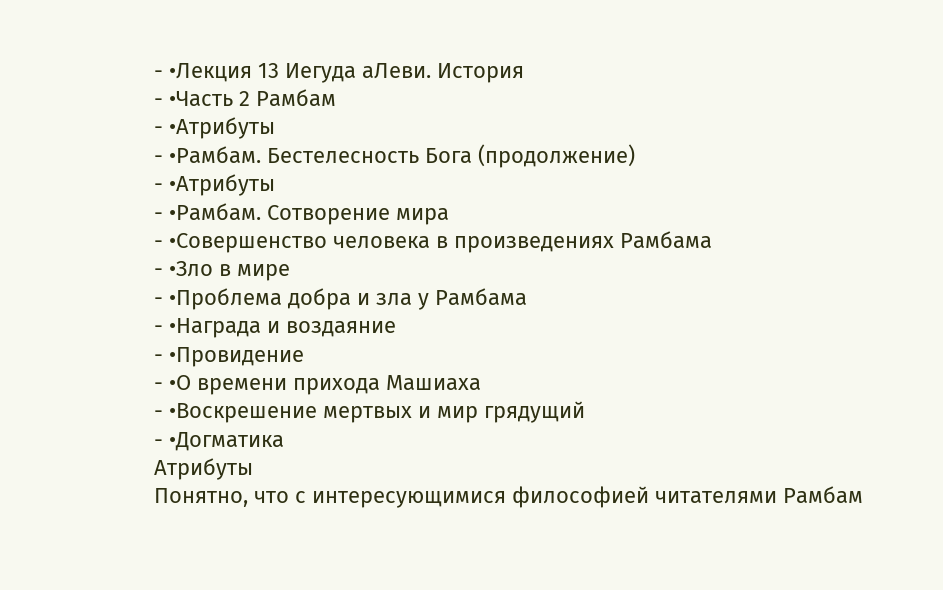- •Лекция 13 Иегуда аЛеви. История
- •Часть 2 Рамбам
- •Атрибуты
- •Рамбам. Бестелесность Бога (продолжение)
- •Атрибуты
- •Рамбам. Сотворение мира
- •Совершенство человека в произведениях Рамбама
- •Зло в мире
- •Проблема добра и зла у Рамбама
- •Награда и воздаяние
- •Провидение
- •О времени прихода Машиаха
- •Воскрешение мертвых и мир грядущий
- •Догматика
Атрибуты
Понятно, что с интересующимися философией читателями Рамбам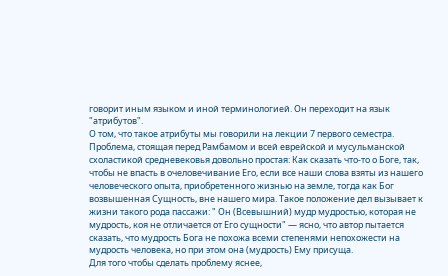говорит иным языком и иной терминологией. Он переходит на язык "атрибутов".
О том, что такое атрибуты мы говорили на лекции 7 первого семестра.
Проблема, стоящая перед Рамбамом и всей еврейской и мусульманской схоластикой средневековья довольно простая: Как сказать что-то о Боге, так, чтобы не впасть в очеловечивание Его, если все наши слова взяты из нашего человеческого опыта, приобретенного жизнью на земле, тогда как Бог возвышенная Сущность, вне нашего мира. Такое положение дел вызывает к жизни такого рода пассажи: " Он (Всевышний) мудр мудростью, которая не мудрость, коя не отличается от Его сущности" — ясно, что автор пытается сказать, что мудрость Бога не похожа всеми степенями непохожести на мудрость человека, но при этом она (мудрость) Ему присуща.
Для того чтобы сделать проблему яснее,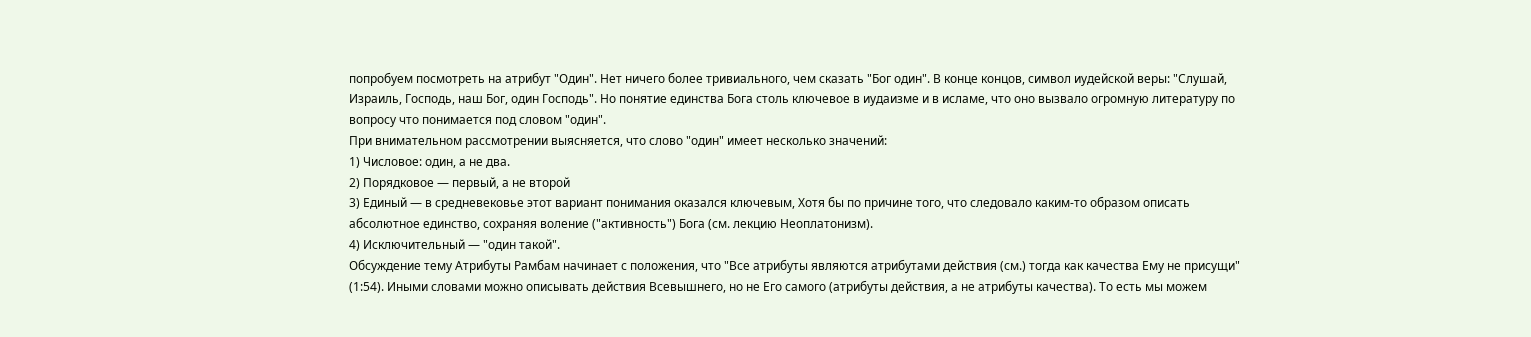попробуем посмотреть на атрибут "Один". Нет ничего более тривиального, чем сказать "Бог один". В конце концов, символ иудейской веры: "Слушай, Израиль, Господь, наш Бог, один Господь". Но понятие единства Бога столь ключевое в иудаизме и в исламе, что оно вызвало огромную литературу по вопросу что понимается под словом "один".
При внимательном рассмотрении выясняется, что слово "один" имеет несколько значений:
1) Числовое: один, а не два.
2) Порядковое — первый, а не второй
3) Единый — в средневековье этот вариант понимания оказался ключевым, Хотя бы по причине того, что следовало каким-то образом описать абсолютное единство, сохраняя воление ("активность") Бога (см. лекцию Неоплатонизм).
4) Исключительный — "один такой".
Обсуждение тему Атрибуты Рамбам начинает с положения, что "Все атрибуты являются атрибутами действия (см.) тогда как качества Ему не присущи" (1:54). Иными словами можно описывать действия Всевышнего, но не Его самого (атрибуты действия, а не атрибуты качества). То есть мы можем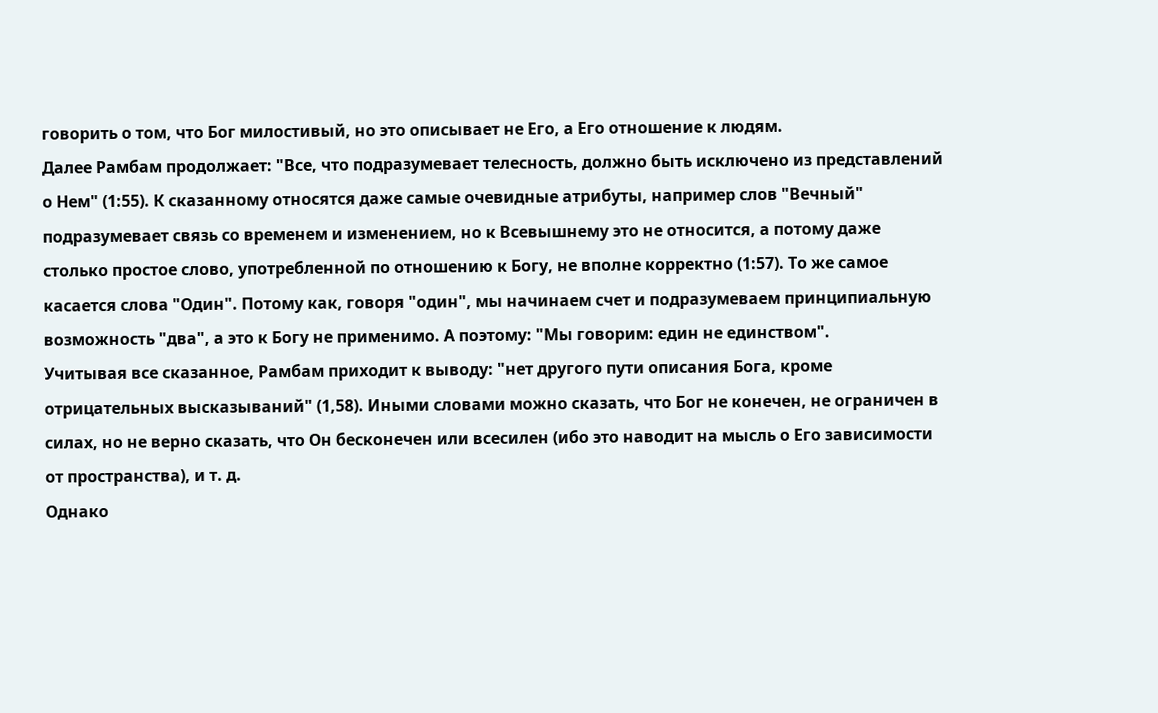говорить о том, что Бог милостивый, но это описывает не Его, а Его отношение к людям.
Далее Рамбам продолжает: "Все, что подразумевает телесность, должно быть исключено из представлений о Нем" (1:55). К сказанному относятся даже самые очевидные атрибуты, например слов "Вечный" подразумевает связь со временем и изменением, но к Всевышнему это не относится, а потому даже столько простое слово, употребленной по отношению к Богу, не вполне корректно (1:57). То же самое касается слова "Один". Потому как, говоря "один", мы начинаем счет и подразумеваем принципиальную возможность "два", а это к Богу не применимо. А поэтому: "Мы говорим: един не единством".
Учитывая все сказанное, Рамбам приходит к выводу: "нет другого пути описания Бога, кроме отрицательных высказываний" (1,58). Иными словами можно сказать, что Бог не конечен, не ограничен в силах, но не верно сказать, что Он бесконечен или всесилен (ибо это наводит на мысль о Его зависимости от пространства), и т. д.
Однако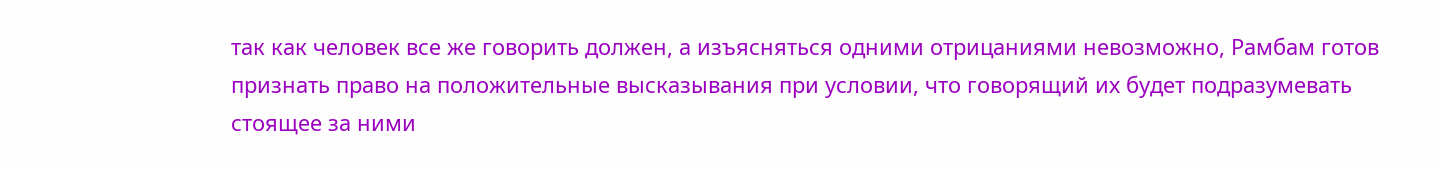так как человек все же говорить должен, а изъясняться одними отрицаниями невозможно, Рамбам готов признать право на положительные высказывания при условии, что говорящий их будет подразумевать стоящее за ними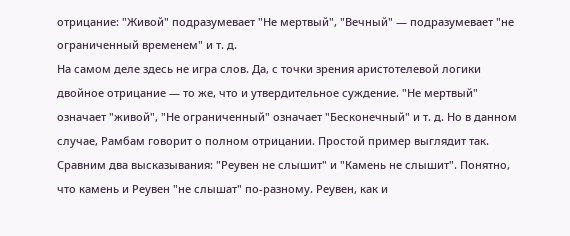отрицание: "Живой" подразумевает "Не мертвый", "Вечный" — подразумевает "не ограниченный временем" и т. д.
На самом деле здесь не игра слов. Да, с точки зрения аристотелевой логики двойное отрицание — то же, что и утвердительное суждение. "Не мертвый" означает "живой", "Не ограниченный" означает "Бесконечный" и т. д. Но в данном случае, Рамбам говорит о полном отрицании. Простой пример выглядит так. Сравним два высказывания: "Реувен не слышит" и "Камень не слышит". Понятно, что камень и Реувен "не слышат" по-разному. Реувен, как и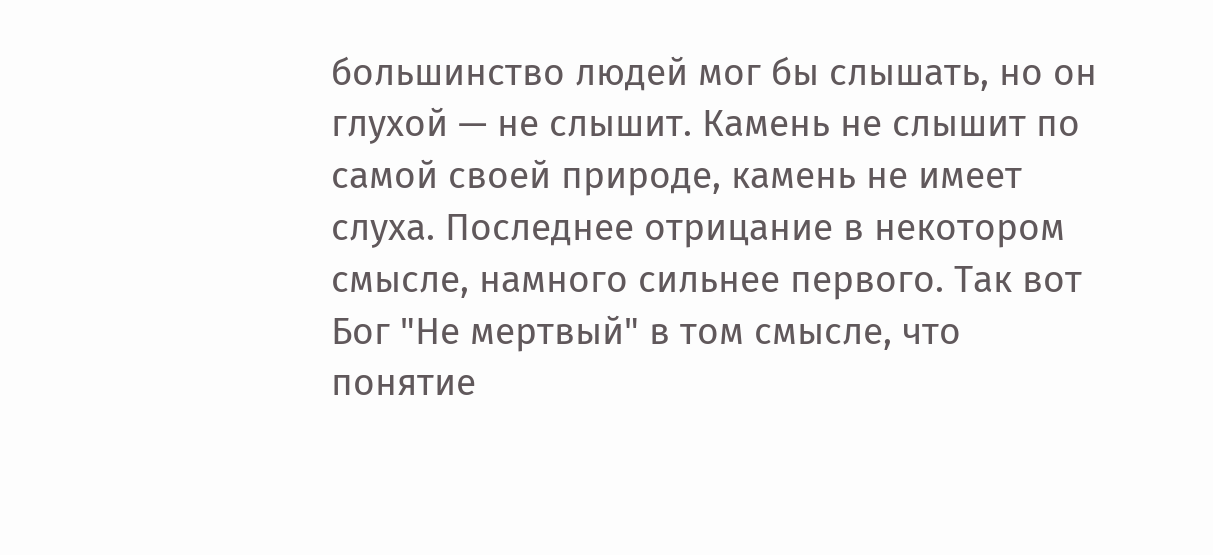большинство людей мог бы слышать, но он глухой — не слышит. Камень не слышит по самой своей природе, камень не имеет слуха. Последнее отрицание в некотором смысле, намного сильнее первого. Так вот Бог "Не мертвый" в том смысле, что понятие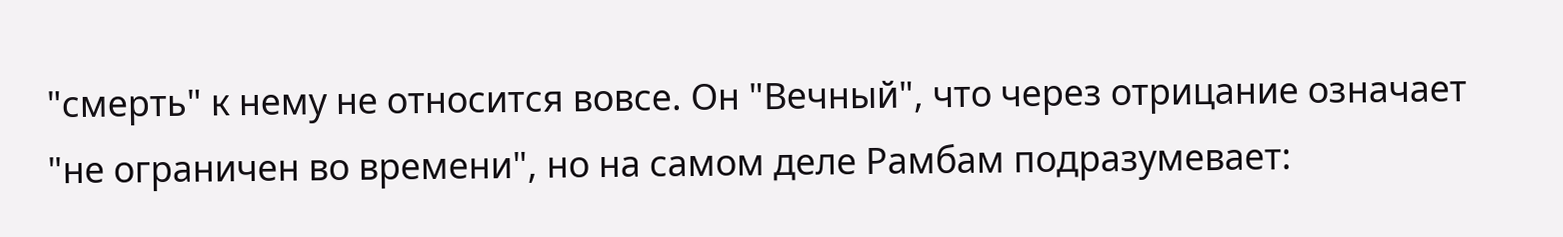"смерть" к нему не относится вовсе. Он "Вечный", что через отрицание означает "не ограничен во времени", но на самом деле Рамбам подразумевает: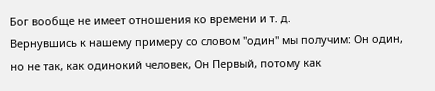Бог вообще не имеет отношения ко времени и т. д.
Вернувшись к нашему примеру со словом "один" мы получим: Он один, но не так, как одинокий человек, Он Первый, потому как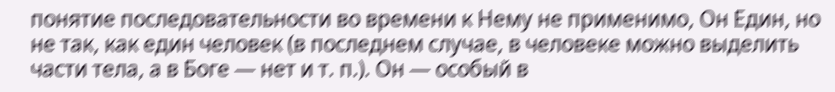понятие последовательности во времени к Нему не применимо, Он Един, но не так, как един человек (в последнем случае, в человеке можно выделить части тела, а в Боге — нет и т. п.). Он — особый в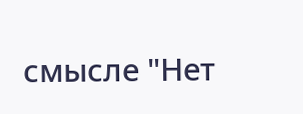смысле "Нет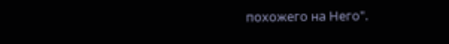похожего на Него".